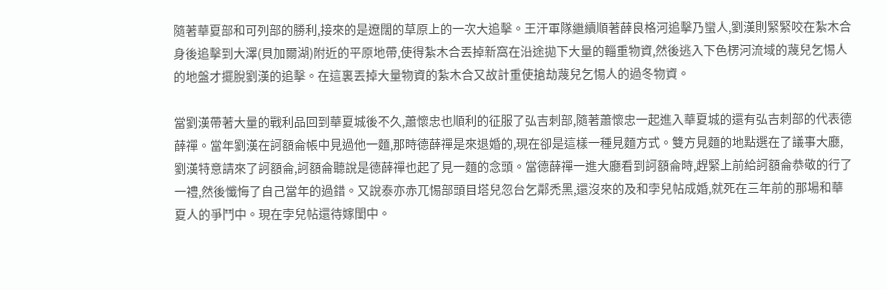隨著華夏部和可列部的勝利,接來的是遼闊的草原上的一次大追擊。王汗軍隊繼續順著薛良格河追擊乃蠻人,劉漢則緊緊咬在紮木合身後追擊到大澤(貝加爾湖)附近的平原地帶,使得紮木合丟掉新窩在沿途拋下大量的輜重物資,然後逃入下色楞河流域的蔑兒乞惕人的地盤才擺脫劉漢的追擊。在這裏丟掉大量物資的紮木合又故計重使搶劫蔑兒乞惕人的過冬物資。

當劉漢帶著大量的戰利品回到華夏城後不久,蕭懷忠也順利的征服了弘吉刺部,隨著蕭懷忠一起進入華夏城的還有弘吉刺部的代表德薛禪。當年劉漢在訶額侖帳中見過他一麵,那時德薛禪是來退婚的,現在卻是這樣一種見麵方式。雙方見麵的地點選在了議事大廳,劉漢特意請來了訶額侖,訶額侖聽說是德薛禪也起了見一麵的念頭。當德薛禪一進大廳看到訶額侖時,趕緊上前給訶額侖恭敬的行了一禮,然後懺悔了自己當年的過錯。又說泰亦赤兀惕部頭目塔兒忽台乞鄰禿黑,還沒來的及和孛兒帖成婚,就死在三年前的那場和華夏人的爭鬥中。現在孛兒帖還待嫁閨中。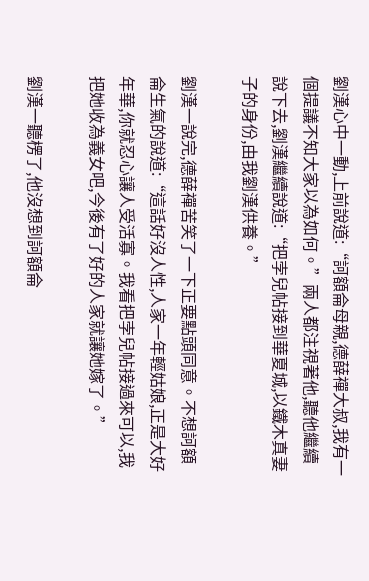劉漢心中一動,上前說道:“訶額侖母親,德薛禪大叔,我有一個提議不知大家以為如何。”兩人都注視著他,聽他繼續說下去,劉漢繼續說道:“把孛兒帖接到華夏城,以鐵木真妻子的身份,由我劉漢供養。”

劉漢一說完,德薛禪苦笑了一下正要點頭同意。不想訶額侖生氣的說道:“這話好沒人性,人家一年輕姑娘,正是大好年華,你就忍心讓人受活寡。我看把孛兒帖接過來可以,我把她收為義女吧,今後有了好的人家就讓她嫁了。”

劉漢一聽楞了,他沒想到訶額侖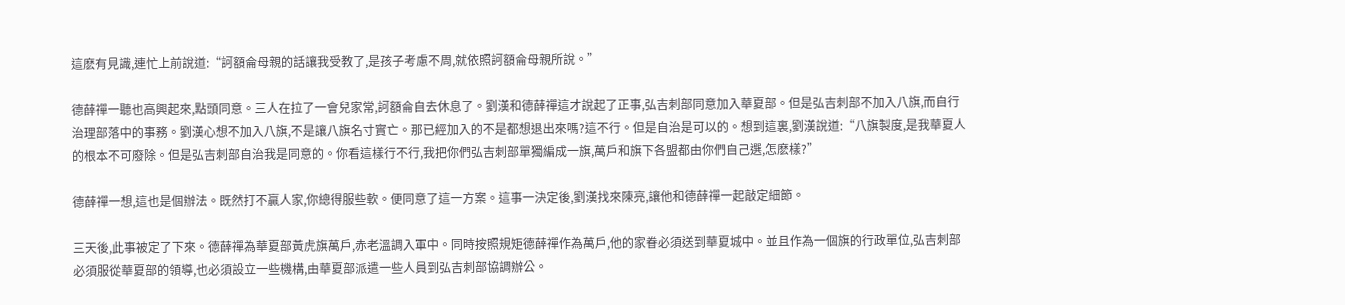這麽有見識,連忙上前說道:“訶額侖母親的話讓我受教了,是孩子考慮不周,就依照訶額侖母親所說。”

德薛禪一聽也高興起來,點頭同意。三人在拉了一會兒家常,訶額侖自去休息了。劉漢和德薛禪這才說起了正事,弘吉刺部同意加入華夏部。但是弘吉刺部不加入八旗,而自行治理部落中的事務。劉漢心想不加入八旗,不是讓八旗名寸實亡。那已經加入的不是都想退出來嗎?這不行。但是自治是可以的。想到這裏,劉漢說道:“八旗製度,是我華夏人的根本不可廢除。但是弘吉刺部自治我是同意的。你看這樣行不行,我把你們弘吉刺部單獨編成一旗,萬戶和旗下各盟都由你們自己選,怎麽樣?”

德薛禪一想,這也是個辦法。既然打不贏人家,你總得服些軟。便同意了這一方案。這事一決定後,劉漢找來陳亮,讓他和德薛禪一起敲定細節。

三天後,此事被定了下來。德薛禪為華夏部黃虎旗萬戶,赤老溫調入軍中。同時按照規矩德薛禪作為萬戶,他的家眷必須送到華夏城中。並且作為一個旗的行政單位,弘吉刺部必須服從華夏部的領導,也必須設立一些機構,由華夏部派遣一些人員到弘吉刺部協調辦公。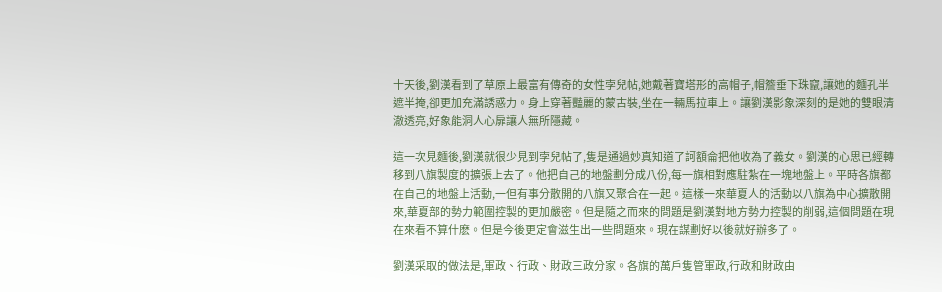十天後,劉漢看到了草原上最富有傳奇的女性孛兒帖,她戴著寶塔形的高帽子,帽簷垂下珠竄,讓她的麵孔半遮半掩,卻更加充滿誘惑力。身上穿著豔麗的蒙古裝,坐在一輛馬拉車上。讓劉漢影象深刻的是她的雙眼清澈透亮,好象能洞人心扉讓人無所隱藏。

這一次見麵後,劉漢就很少見到孛兒帖了,隻是通過妙真知道了訶額侖把他收為了義女。劉漢的心思已經轉移到八旗製度的擴張上去了。他把自己的地盤劃分成八份,每一旗相對應駐紮在一塊地盤上。平時各旗都在自己的地盤上活動,一但有事分散開的八旗又聚合在一起。這樣一來華夏人的活動以八旗為中心擴散開來,華夏部的勢力範圍控製的更加嚴密。但是隨之而來的問題是劉漢對地方勢力控製的削弱,這個問題在現在來看不算什麽。但是今後更定會滋生出一些問題來。現在謀劃好以後就好辦多了。

劉漢采取的做法是,軍政、行政、財政三政分家。各旗的萬戶隻管軍政,行政和財政由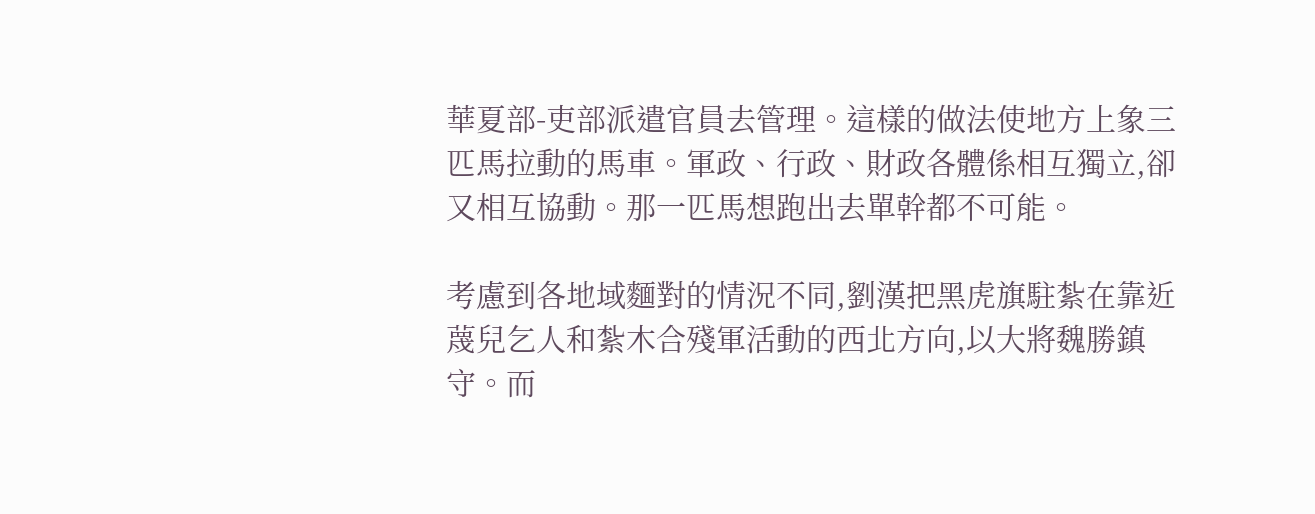華夏部-吏部派遣官員去管理。這樣的做法使地方上象三匹馬拉動的馬車。軍政、行政、財政各體係相互獨立,卻又相互協動。那一匹馬想跑出去單幹都不可能。

考慮到各地域麵對的情況不同,劉漢把黑虎旗駐紮在靠近蔑兒乞人和紮木合殘軍活動的西北方向,以大將魏勝鎮守。而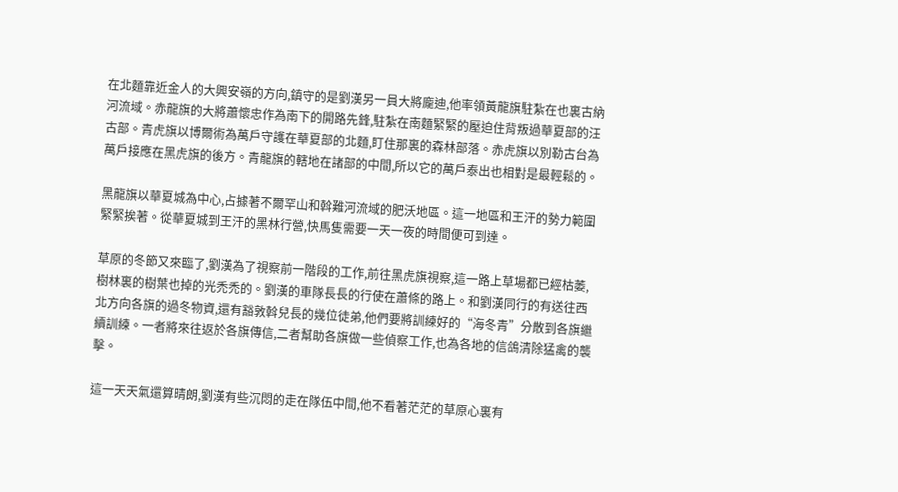在北麵靠近金人的大興安嶺的方向,鎮守的是劉漢另一員大將龐迪,他率領黃龍旗駐紮在也裏古納河流域。赤龍旗的大將蕭懷忠作為南下的開路先鋒,駐紮在南麵緊緊的壓迫住背叛過華夏部的汪古部。青虎旗以博爾術為萬戶守護在華夏部的北麵,盯住那裏的森林部落。赤虎旗以別勒古台為萬戶接應在黑虎旗的後方。青龍旗的轄地在諸部的中間,所以它的萬戶泰出也相對是最輕鬆的。

黑龍旗以華夏城為中心,占據著不爾罕山和斡難河流域的肥沃地區。這一地區和王汗的勢力範圍緊緊挨著。從華夏城到王汗的黑林行營,快馬隻需要一天一夜的時間便可到達。

草原的冬節又來臨了,劉漢為了視察前一階段的工作,前往黑虎旗視察,這一路上草場都已經枯萎,樹林裏的樹葉也掉的光禿禿的。劉漢的車隊長長的行使在蕭條的路上。和劉漢同行的有送往西北方向各旗的過冬物資,還有豁敦斡兒長的幾位徒弟,他們要將訓練好的“海冬青”分散到各旗繼續訓練。一者將來往返於各旗傳信,二者幫助各旗做一些偵察工作,也為各地的信鴿清除猛禽的襲擊。

這一天天氣還算晴朗,劉漢有些沉悶的走在隊伍中間,他不看著茫茫的草原心裏有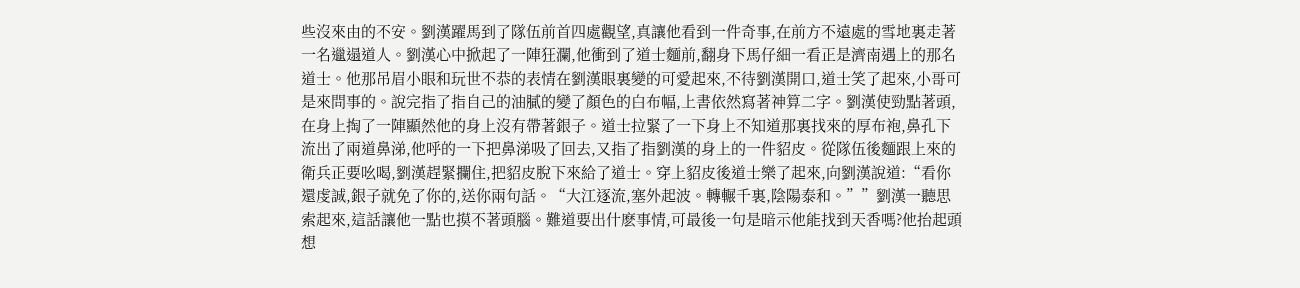些沒來由的不安。劉漢躍馬到了隊伍前首四處觀望,真讓他看到一件奇事,在前方不遠處的雪地裏走著一名邋遢道人。劉漢心中掀起了一陣狂瀾,他衝到了道士麵前,翻身下馬仔細一看正是濟南遇上的那名道士。他那吊眉小眼和玩世不恭的表情在劉漢眼裏變的可愛起來,不待劉漢開口,道士笑了起來,小哥可是來問事的。說完指了指自己的油膩的變了顏色的白布幅,上書依然寫著神算二字。劉漢使勁點著頭,在身上掏了一陣顯然他的身上沒有帶著銀子。道士拉緊了一下身上不知道那裏找來的厚布袍,鼻孔下流出了兩道鼻涕,他呼的一下把鼻涕吸了回去,又指了指劉漢的身上的一件貂皮。從隊伍後麵跟上來的衛兵正要吆喝,劉漢趕緊攔住,把貂皮脫下來給了道士。穿上貂皮後道士樂了起來,向劉漢說道:“看你還虔誠,銀子就免了你的,送你兩句話。“大江逐流,塞外起波。轉輾千裏,陰陽泰和。””劉漢一聽思索起來,這話讓他一點也摸不著頭腦。難道要出什麽事情,可最後一句是暗示他能找到天香嗎?他抬起頭想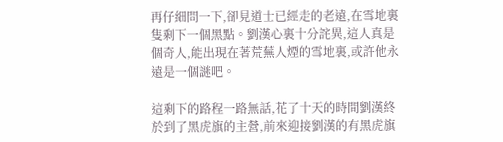再仔細問一下,卻見道士已經走的老遠,在雪地裏隻剩下一個黑點。劉漢心裏十分詫異,這人真是個奇人,能出現在著荒蕪人煙的雪地裏,或許他永遠是一個謎吧。

這剩下的路程一路無話,花了十天的時間劉漢終於到了黑虎旗的主營,前來迎接劉漢的有黑虎旗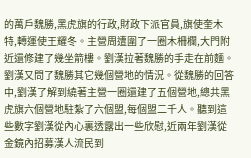的萬戶魏勝,黑虎旗的行政,財政下派官員,旗使奎木特,轉運使王耀冬。主營周遭圍了一圈木柵欄,大門附近還修建了幾坐箭樓。劉漢拉著魏勝的手走在前麵。劉漢又問了魏勝其它幾個營地的情況。從魏勝的回答中,劉漢了解到繞著主營一圈還建了五個營地,總共黑虎旗六個營地駐紮了六個盟,每個盟二千人。聽到這些數字劉漢從內心裏透露出一些欣慰,近兩年劉漢從金鏡內招募漢人流民到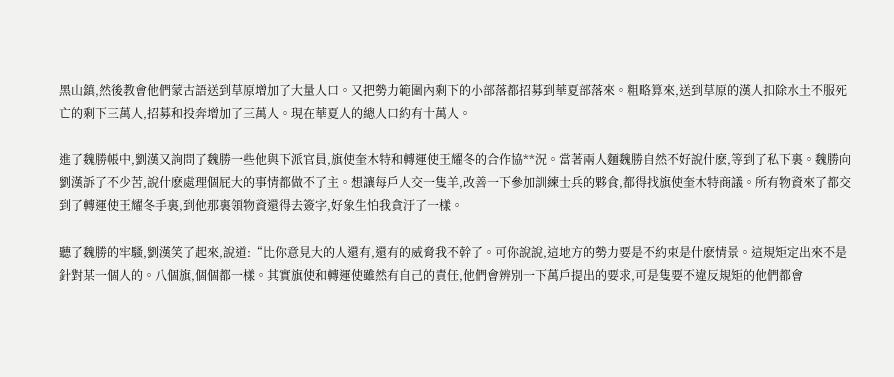黑山鎮,然後教會他們蒙古語送到草原增加了大量人口。又把勢力範圍內剩下的小部落都招募到華夏部落來。粗略算來,送到草原的漢人扣除水土不服死亡的剩下三萬人,招募和投奔增加了三萬人。現在華夏人的總人口約有十萬人。

進了魏勝帳中,劉漢又詢問了魏勝一些他與下派官員,旗使奎木特和轉運使王耀冬的合作協**況。當著兩人麵魏勝自然不好說什麽,等到了私下裏。魏勝向劉漢訴了不少苦,說什麽處理個屁大的事情都做不了主。想讓每戶人交一隻羊,改善一下參加訓練士兵的夥食,都得找旗使奎木特商議。所有物資來了都交到了轉運使王耀冬手裏,到他那裏領物資還得去簽字,好象生怕我貪汙了一樣。

聽了魏勝的牢騷,劉漢笑了起來,說道:“比你意見大的人還有,還有的威脅我不幹了。可你說說,這地方的勢力要是不約束是什麽情景。這規矩定出來不是針對某一個人的。八個旗,個個都一樣。其實旗使和轉運使雖然有自己的責任,他們會辨別一下萬戶提出的要求,可是隻要不違反規矩的他們都會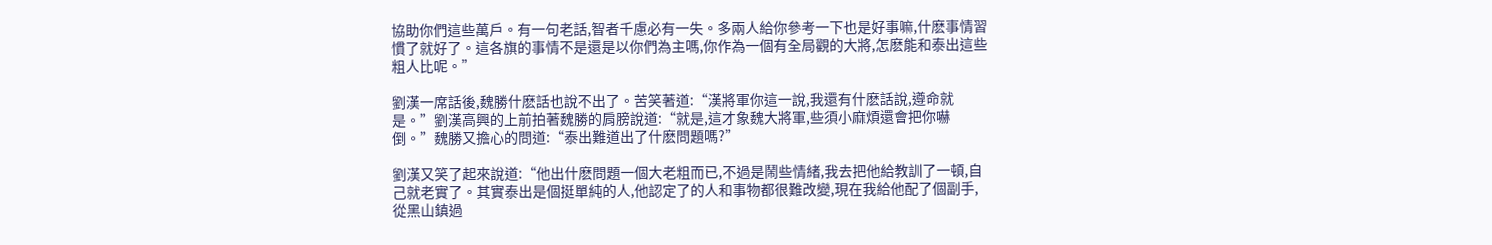協助你們這些萬戶。有一句老話,智者千慮必有一失。多兩人給你參考一下也是好事嘛,什麽事情習慣了就好了。這各旗的事情不是還是以你們為主嗎,你作為一個有全局觀的大將,怎麽能和泰出這些粗人比呢。”

劉漢一席話後,魏勝什麽話也說不出了。苦笑著道:“漢將軍你這一說,我還有什麽話說,遵命就是。”劉漢高興的上前拍著魏勝的肩膀說道:“就是,這才象魏大將軍,些須小麻煩還會把你嚇倒。”魏勝又擔心的問道:“泰出難道出了什麽問題嗎?”

劉漢又笑了起來說道:“他出什麽問題一個大老粗而已,不過是鬧些情緒,我去把他給教訓了一頓,自己就老實了。其實泰出是個挺單純的人,他認定了的人和事物都很難改變,現在我給他配了個副手,從黑山鎮過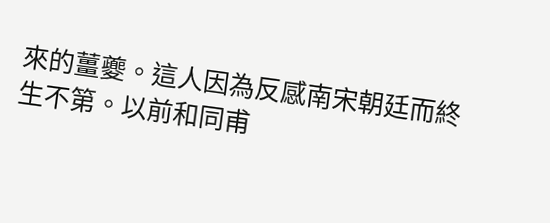來的薑夔。這人因為反感南宋朝廷而終生不第。以前和同甫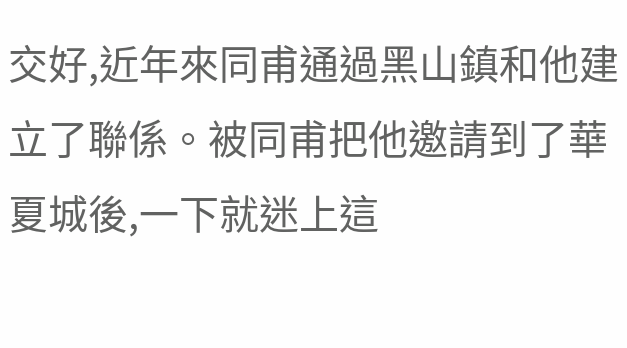交好,近年來同甫通過黑山鎮和他建立了聯係。被同甫把他邀請到了華夏城後,一下就迷上這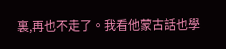裏,再也不走了。我看他蒙古話也學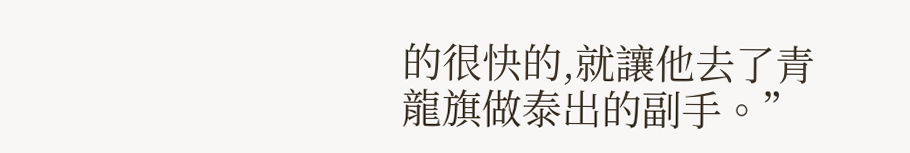的很快的,就讓他去了青龍旗做泰出的副手。”